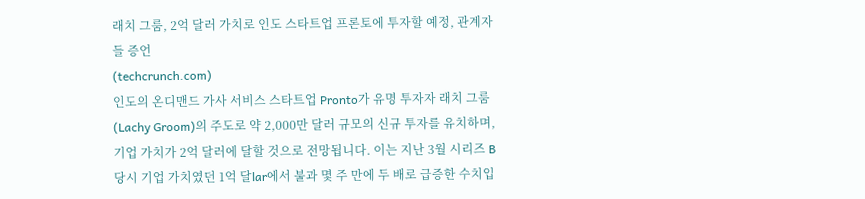래치 그룸, 2억 달러 가치로 인도 스타트업 프론토에 투자할 예정, 관계자들 증언
(techcrunch.com)
인도의 온디맨드 가사 서비스 스타트업 Pronto가 유명 투자자 래치 그룸(Lachy Groom)의 주도로 약 2,000만 달러 규모의 신규 투자를 유치하며, 기업 가치가 2억 달러에 달할 것으로 전망됩니다. 이는 지난 3월 시리즈 B 당시 기업 가치였던 1억 달lar에서 불과 몇 주 만에 두 배로 급증한 수치입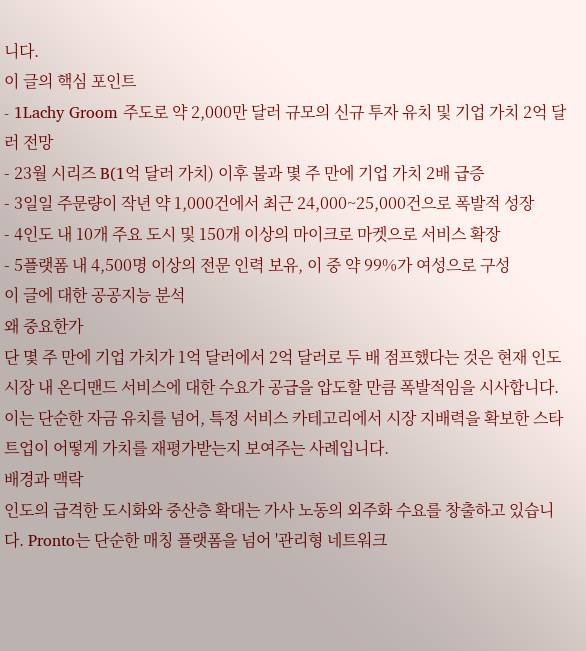니다.
이 글의 핵심 포인트
- 1Lachy Groom 주도로 약 2,000만 달러 규모의 신규 투자 유치 및 기업 가치 2억 달러 전망
- 23월 시리즈 B(1억 달러 가치) 이후 불과 몇 주 만에 기업 가치 2배 급증
- 3일일 주문량이 작년 약 1,000건에서 최근 24,000~25,000건으로 폭발적 성장
- 4인도 내 10개 주요 도시 및 150개 이상의 마이크로 마켓으로 서비스 확장
- 5플랫폼 내 4,500명 이상의 전문 인력 보유, 이 중 약 99%가 여성으로 구성
이 글에 대한 공공지능 분석
왜 중요한가
단 몇 주 만에 기업 가치가 1억 달러에서 2억 달러로 두 배 점프했다는 것은 현재 인도 시장 내 온디맨드 서비스에 대한 수요가 공급을 압도할 만큼 폭발적임을 시사합니다. 이는 단순한 자금 유치를 넘어, 특정 서비스 카테고리에서 시장 지배력을 확보한 스타트업이 어떻게 가치를 재평가받는지 보여주는 사례입니다.
배경과 맥락
인도의 급격한 도시화와 중산층 확대는 가사 노동의 외주화 수요를 창출하고 있습니다. Pronto는 단순한 매칭 플랫폼을 넘어 '관리형 네트워크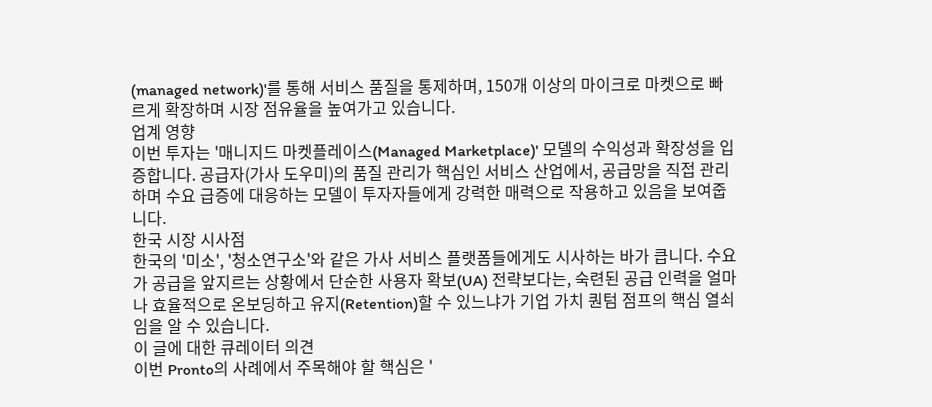(managed network)'를 통해 서비스 품질을 통제하며, 150개 이상의 마이크로 마켓으로 빠르게 확장하며 시장 점유율을 높여가고 있습니다.
업계 영향
이번 투자는 '매니지드 마켓플레이스(Managed Marketplace)' 모델의 수익성과 확장성을 입증합니다. 공급자(가사 도우미)의 품질 관리가 핵심인 서비스 산업에서, 공급망을 직접 관리하며 수요 급증에 대응하는 모델이 투자자들에게 강력한 매력으로 작용하고 있음을 보여줍니다.
한국 시장 시사점
한국의 '미소', '청소연구소'와 같은 가사 서비스 플랫폼들에게도 시사하는 바가 큽니다. 수요가 공급을 앞지르는 상황에서 단순한 사용자 확보(UA) 전략보다는, 숙련된 공급 인력을 얼마나 효율적으로 온보딩하고 유지(Retention)할 수 있느냐가 기업 가치 퀀텀 점프의 핵심 열쇠임을 알 수 있습니다.
이 글에 대한 큐레이터 의견
이번 Pronto의 사례에서 주목해야 할 핵심은 '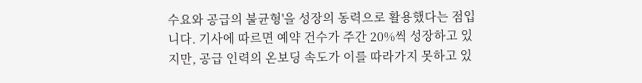수요와 공급의 불균형'을 성장의 동력으로 활용했다는 점입니다. 기사에 따르면 예약 건수가 주간 20%씩 성장하고 있지만, 공급 인력의 온보딩 속도가 이를 따라가지 못하고 있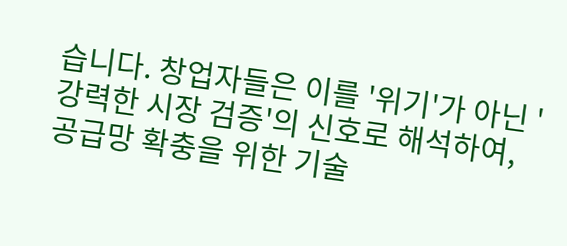습니다. 창업자들은 이를 '위기'가 아닌 '강력한 시장 검증'의 신호로 해석하여, 공급망 확충을 위한 기술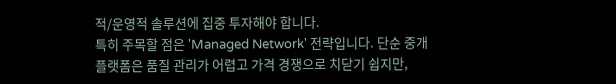적/운영적 솔루션에 집중 투자해야 합니다.
특히 주목할 점은 'Managed Network' 전략입니다. 단순 중개 플랫폼은 품질 관리가 어렵고 가격 경쟁으로 치닫기 쉽지만,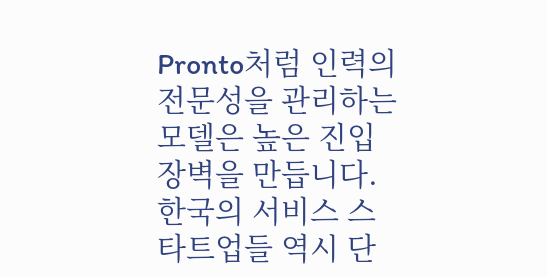Pronto처럼 인력의 전문성을 관리하는 모델은 높은 진입장벽을 만듭니다. 한국의 서비스 스타트업들 역시 단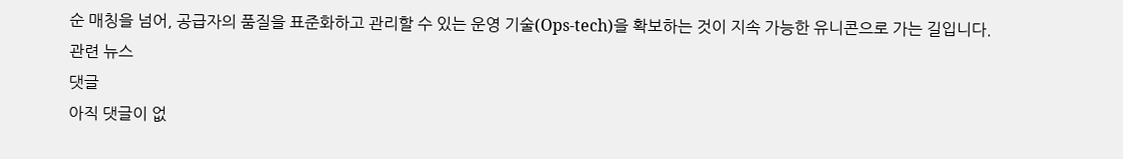순 매칭을 넘어, 공급자의 품질을 표준화하고 관리할 수 있는 운영 기술(Ops-tech)을 확보하는 것이 지속 가능한 유니콘으로 가는 길입니다.
관련 뉴스
댓글
아직 댓글이 없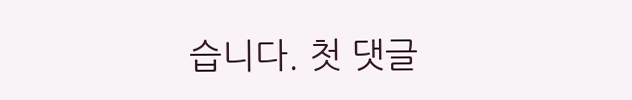습니다. 첫 댓글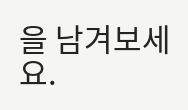을 남겨보세요.